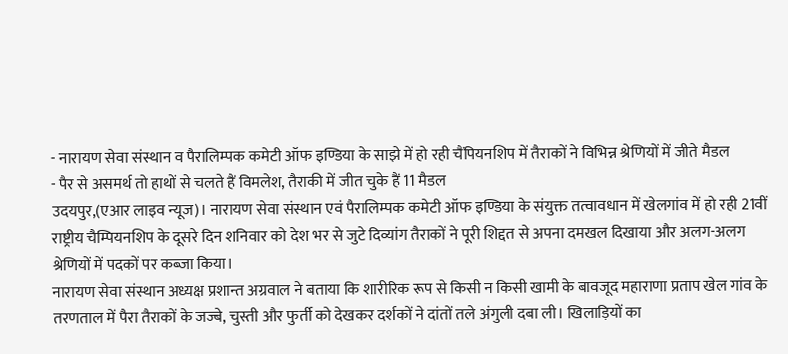- नारायण सेवा संस्थान व पैरालिम्पक कमेटी ऑफ इण्डिया के साझे में हो रही चैंपियनशिप में तैराकों ने विभिन्न श्रेणियों में जीते मैडल
- पैर से असमर्थ तो हाथों से चलते हैं विमलेश, तैराकी में जीत चुके हैं 11 मैडल
उदयपुर,(एआर लाइव न्यूज)। नारायण सेवा संस्थान एवं पैरालिम्पक कमेटी ऑफ इण्डिया के संयुक्त तत्वावधान में खेलगांव में हो रही 21वीं राष्ट्रीय चैम्पियनशिप के दूसरे दिन शनिवार को देश भर से जुटे दिव्यांग तैराकों ने पूरी शिद्दत से अपना दमखल दिखाया और अलग-अलग श्रेणियों में पदकों पर कब्जा किया।
नारायण सेवा संस्थान अध्यक्ष प्रशान्त अग्रवाल ने बताया कि शारीरिक रूप से किसी न किसी खामी के बावजूद महाराणा प्रताप खेल गांव के तरणताल में पैरा तैराकों के जज्बे, चुस्ती और फुर्ती को देखकर दर्शकों ने दांतों तले अंगुली दबा ली। खिलाड़ियों का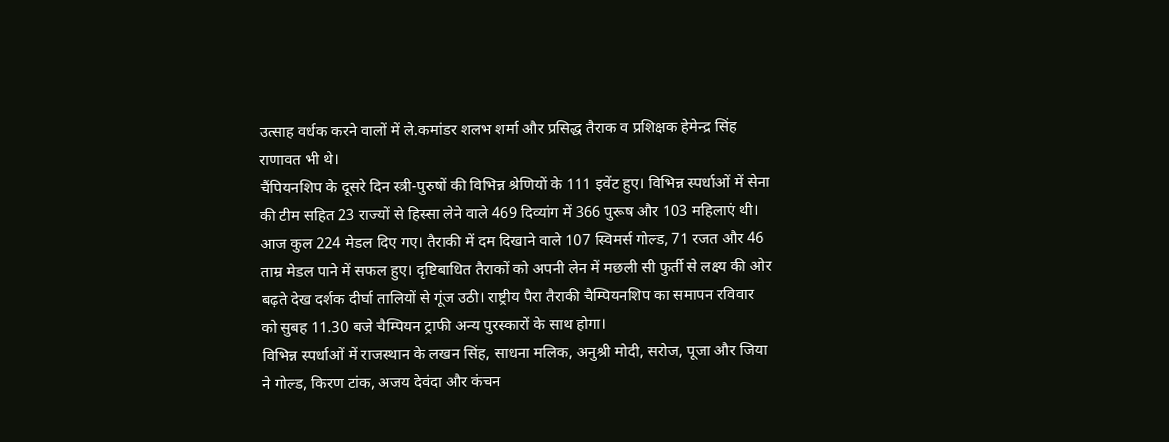उत्साह वर्धक करने वालों में ले.कमांडर शलभ शर्मा और प्रसिद्ध तैराक व प्रशिक्षक हेमेन्द्र सिंह राणावत भी थे।
चैंपियनशिप के दूसरे दिन स्त्री-पुरुषों की विभिन्न श्रेणियों के 111 इवेंट हुए। विभिन्न स्पर्धाओं में सेना की टीम सहित 23 राज्यों से हिस्सा लेने वाले 469 दिव्यांग में 366 पुरूष और 103 महिलाएं थी। आज कुल 224 मेडल दिए गए। तैराकी में दम दिखाने वाले 107 स्विमर्स गोल्ड, 71 रजत और 46 ताम्र मेडल पाने में सफल हुए। दृष्टिबाधित तैराकों को अपनी लेन में मछली सी फुर्ती से लक्ष्य की ओर बढ़ते देख दर्शक दीर्घा तालियों से गूंज उठी। राष्ट्रीय पैरा तैराकी चैम्पियनशिप का समापन रविवार को सुबह 11.30 बजे चैम्पियन ट्राफी अन्य पुरस्कारों के साथ होगा।
विभिन्न स्पर्धाओं में राजस्थान के लखन सिंह, साधना मलिक, अनुश्री मोदी, सरोज, पूजा और जिया ने गोल्ड, किरण टांक, अजय देवंदा और कंचन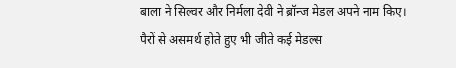बाला ने सिल्वर और निर्मला देवी ने ब्रॉन्ज मेडल अपने नाम किए।
पैरों से असमर्थ होते हुए भी जीते कई मेडल्स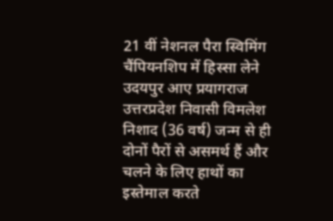21 वीं नेशनल पैरा स्विमिंग चैंपियनशिप में हिस्सा लेने उदयपुर आए प्रयागराज उत्तरप्रदेश निवासी विमलेश निशाद (36 वर्ष) जन्म से ही दोनों पैरों से असमर्थ हैं और चलने के लिए हाथों का इस्तेमाल करते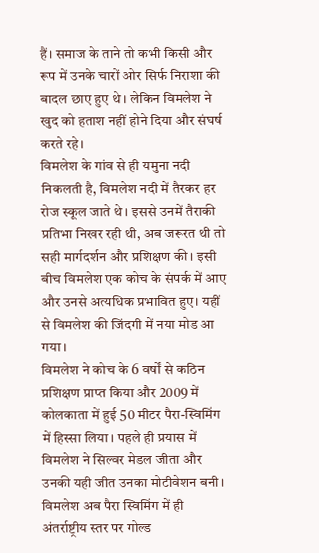हैं। समाज के ताने तो कभी किसी और रूप में उनके चारों ओर सिर्फ निराशा की बादल छाए हुए थे। लेकिन विमलेश ने खुद को हताश नहीं होने दिया और संघर्ष करते रहे।
विमलेश के गांव से ही यमुना नदी निकलती है, विमलेश नदी में तैरकर हर रोज स्कूल जाते थे। इससे उनमें तैराकी प्रतिभा निखर रही थी, अब जरूरत थी तो सही मार्गदर्शन और प्रशिक्षण की। इसी बीच विमलेश एक कोच के संपर्क में आए और उनसे अत्यधिक प्रभावित हुए। यहीं से विमलेश की जिंदगी में नया मोड आ गया।
विमलेश ने कोच के 6 वर्षों से कठिन प्रशिक्षण प्राप्त किया और 2009 में कोलकाता में हुई 50 मीटर पैरा-स्विमिंग में हिस्सा लिया। पहले ही प्रयास में विमलेश ने सिल्वर मेडल जीता और उनकी यही जीत उनका मोटीवेशन बनी। विमलेश अब पैरा स्विमिंग में ही अंतर्राष्ट्रीय स्तर पर गोल्ड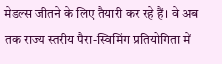मेडल्स जीतने के लिए तैयारी कर रहे हैं। वे अब तक राज्य स्तरीय पैरा-स्विमिंग प्रतियोगिता में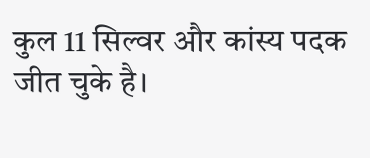कुल 11 सिल्वर और कांस्य पदक जीत चुके है।